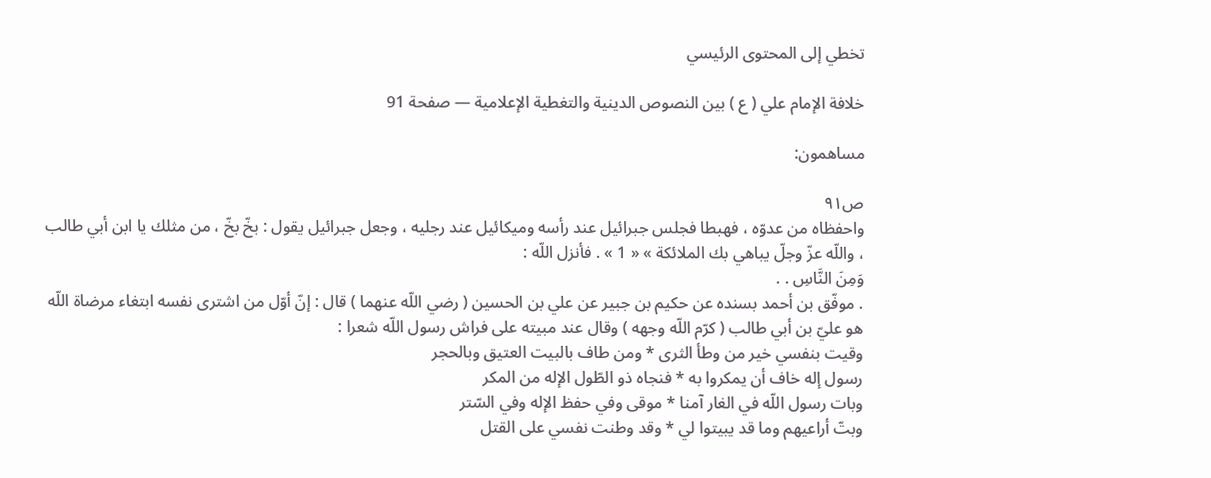تخطي إلى المحتوى الرئيسي

خلافة الإمام علي ( ع ) بين النصوص الدينية والتغطية الإعلامية — صفحة 91

مساهمون:

ص٩١
واحفظاه من عدوّه ، فهبطا فجلس جبرائيل عند رأسه وميكائيل عند رجليه ، وجعل جبرائيل يقول : بخّ بخّ ، من مثلك يا ابن أبي طالب ، واللّه عزّ وجلّ يباهي بك الملائكة » « 1 » . فأنزل اللّه :
وَمِنَ النَّاسِ . .
. موفّق بن أحمد بسنده عن حكيم بن جبير عن علي بن الحسين ( رضي اللّه عنهما ) قال : إنّ أوّل من اشترى نفسه ابتغاء مرضاة اللّه هو عليّ بن أبي طالب ( كرّم اللّه وجهه ) وقال عند مبيته على فراش رسول اللّه شعرا :
وقيت بنفسي خير من وطأ الثرى * ومن طاف بالبيت العتيق وبالحجر
رسول إله خاف أن يمكروا به * فنجاه ذو الطّول الإله من المكر
وبات رسول اللّه في الغار آمنا * موقى وفي حفظ الإله وفي السّتر
وبتّ أراعيهم وما قد يبيتوا لي * وقد وطنت نفسي على القتل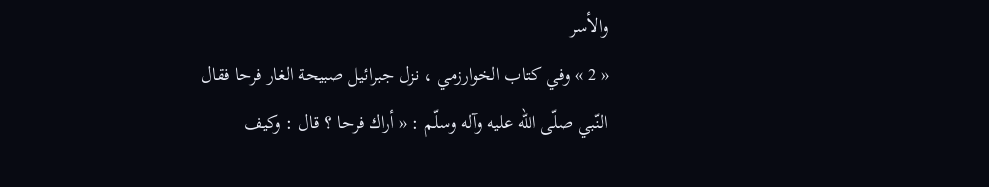والأسر
« 2 » وفي كتاب الخوارزمي ، نزل جبرائيل صبيحة الغار فرحا فقال النّبي صلّى اللّه عليه وآله وسلّم : « أراك فرحا ؟ قال : وكيف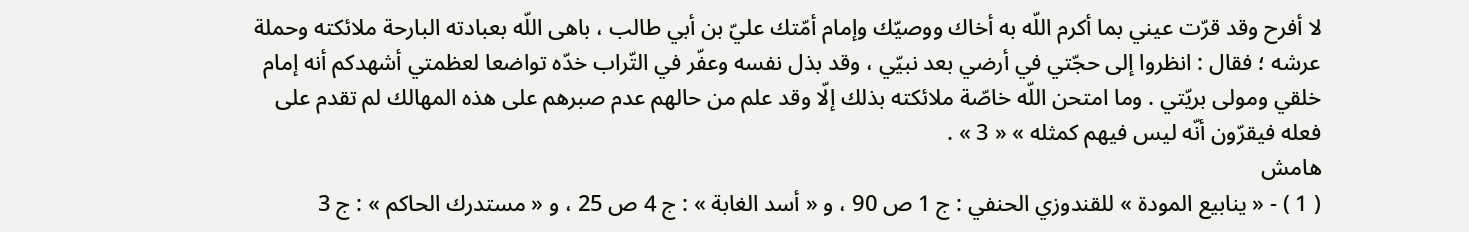لا أفرح وقد قرّت عيني بما أكرم اللّه به أخاك ووصيّك وإمام أمّتك عليّ بن أبي طالب ، باهى اللّه بعبادته البارحة ملائكته وحملة عرشه ؛ فقال : انظروا إلى حجّتي في أرضي بعد نبيّي ، وقد بذل نفسه وعفّر في التّراب خدّه تواضعا لعظمتي أشهدكم أنه إمام خلقي ومولى بريّتي . وما امتحن اللّه خاصّة ملائكته بذلك إلّا وقد علم من حالهم عدم صبرهم على هذه المهالك لم تقدم على فعله فيقرّون أنّه ليس فيهم كمثله » « 3 » .
هامش
( 1 ) - « ينابيع المودة » للقندوزي الحنفي : ج 1 ص 90 ، و « أسد الغابة » : ج 4 ص 25 ، و « مستدرك الحاكم » : ج 3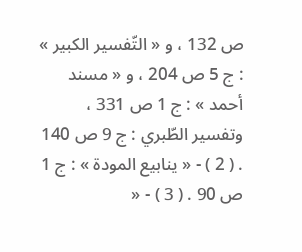ص 132 ، و « التّفسير الكبير » : ج 5 ص 204 ، و « مسند أحمد » : ج 1 ص 331 ، وتفسير الطّبري : ج 9 ص 140 . ( 2 ) - « ينابيع المودة » : ج 1 ص 90 . ( 3 ) - «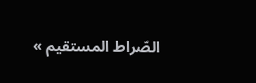الصّراط المستقيم »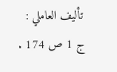تأليف العاملي : ج 1 ص 174 .